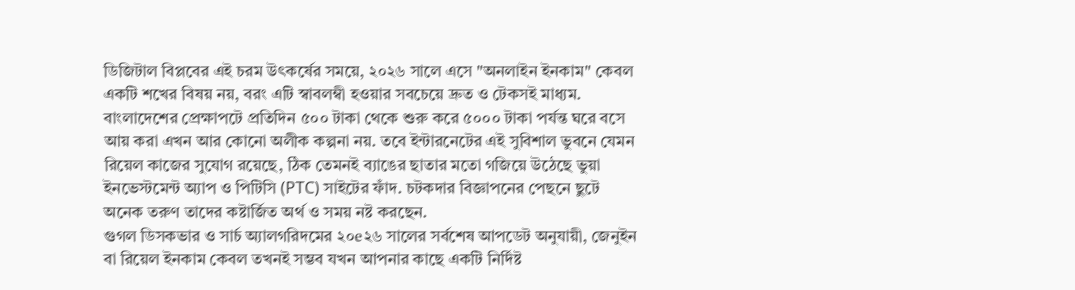ডিজিটাল বিপ্লবের এই চরম উৎকর্ষের সময়ে, ২০২৬ সালে এসে "অনলাইন ইনকাম" কেবল একটি শখের বিষয় নয়, বরং এটি স্বাবলম্বী হওয়ার সবচেয়ে দ্রুত ও টেকসই মাধ্যম. বাংলাদেশের প্রেক্ষাপটে প্রতিদিন ৫০০ টাকা থেকে শুরু করে ৫০০০ টাকা পর্যন্ত ঘরে বসে আয় করা এখন আর কোনো অলীক কল্পনা নয়. তবে ইন্টারনেটের এই সুবিশাল ভুবনে যেমন রিয়েল কাজের সুযোগ রয়েছে, ঠিক তেমনই ব্যাঙের ছাতার মতো গজিয়ে উঠেছে ভুয়া ইনভেস্টমেন্ট অ্যাপ ও পিটিসি (PTC) সাইটের ফাঁদ. চটকদার বিজ্ঞাপনের পেছনে ছুটে অনেক তরুণ তাদের কষ্টার্জিত অর্থ ও সময় নষ্ট করছেন.
গুগল ডিসকভার ও সার্চ অ্যালগরিদমের ২০e২৬ সালের সর্বশেষ আপডেট অনুযায়ী, জেনুইন বা রিয়েল ইনকাম কেবল তখনই সম্ভব যখন আপনার কাছে একটি নির্দিষ্ট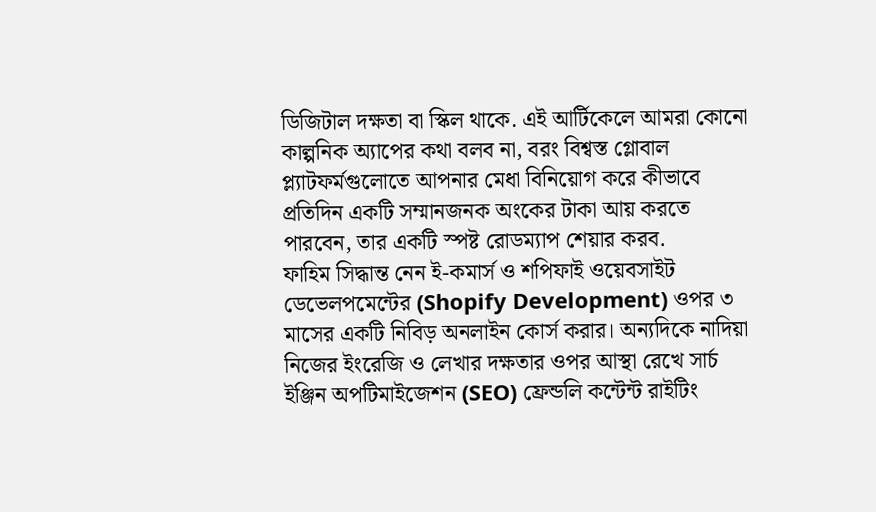ডিজিটাল দক্ষতা বা স্কিল থাকে. এই আর্টিকেলে আমরা কোনো কাল্পনিক অ্যাপের কথা বলব না, বরং বিশ্বস্ত গ্লোবাল প্ল্যাটফর্মগুলোতে আপনার মেধা বিনিয়োগ করে কীভাবে প্রতিদিন একটি সম্মানজনক অংকের টাকা আয় করতে পারবেন, তার একটি স্পষ্ট রোডম্যাপ শেয়ার করব.
ফাহিম সিদ্ধান্ত নেন ই-কমার্স ও শপিফাই ওয়েবসাইট ডেভেলপমেন্টের (Shopify Development) ওপর ৩ মাসের একটি নিবিড় অনলাইন কোর্স করার। অন্যদিকে নাদিয়া নিজের ইংরেজি ও লেখার দক্ষতার ওপর আস্থা রেখে সার্চ ইঞ্জিন অপটিমাইজেশন (SEO) ফ্রেন্ডলি কন্টেন্ট রাইটিং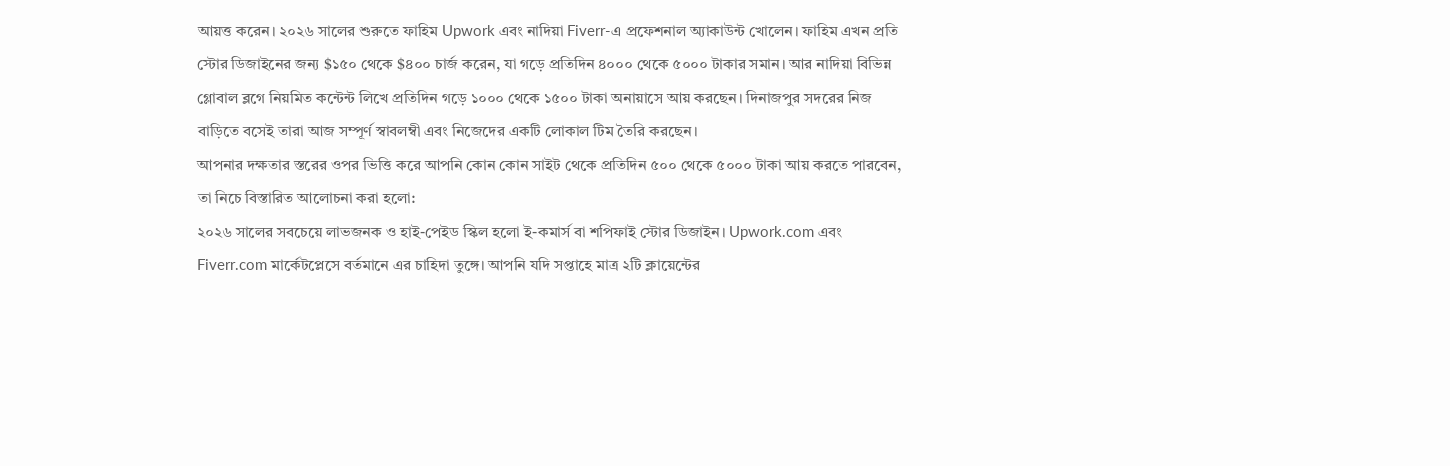আয়ত্ত করেন। ২০২৬ সালের শুরুতে ফাহিম Upwork এবং নাদিয়া Fiverr-এ প্রফেশনাল অ্যাকাউন্ট খোলেন। ফাহিম এখন প্রতি স্টোর ডিজাইনের জন্য $১৫০ থেকে $৪০০ চার্জ করেন, যা গড়ে প্রতিদিন ৪০০০ থেকে ৫০০০ টাকার সমান। আর নাদিয়া বিভিন্ন গ্লোবাল ব্লগে নিয়মিত কন্টেন্ট লিখে প্রতিদিন গড়ে ১০০০ থেকে ১৫০০ টাকা অনায়াসে আয় করছেন। দিনাজপুর সদরের নিজ বাড়িতে বসেই তারা আজ সম্পূর্ণ স্বাবলম্বী এবং নিজেদের একটি লোকাল টিম তৈরি করছেন।
আপনার দক্ষতার স্তরের ওপর ভিত্তি করে আপনি কোন কোন সাইট থেকে প্রতিদিন ৫০০ থেকে ৫০০০ টাকা আয় করতে পারবেন, তা নিচে বিস্তারিত আলোচনা করা হলো:
২০২৬ সালের সবচেয়ে লাভজনক ও হাই-পেইড স্কিল হলো ই-কমার্স বা শপিফাই স্টোর ডিজাইন। Upwork.com এবং Fiverr.com মার্কেটপ্লেসে বর্তমানে এর চাহিদা তুঙ্গে। আপনি যদি সপ্তাহে মাত্র ২টি ক্লায়েন্টের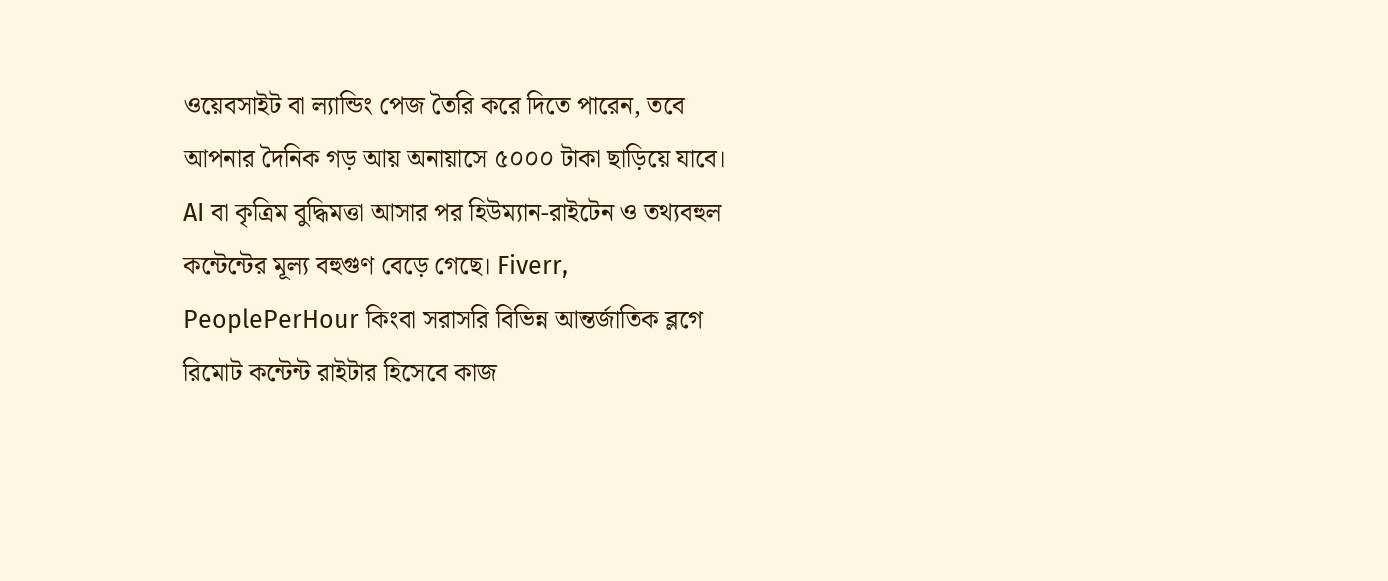ওয়েবসাইট বা ল্যান্ডিং পেজ তৈরি করে দিতে পারেন, তবে আপনার দৈনিক গড় আয় অনায়াসে ৫০০০ টাকা ছাড়িয়ে যাবে।
AI বা কৃত্রিম বুদ্ধিমত্তা আসার পর হিউম্যান-রাইটেন ও তথ্যবহুল কন্টেন্টের মূল্য বহুগুণ বেড়ে গেছে। Fiverr, PeoplePerHour কিংবা সরাসরি বিভিন্ন আন্তর্জাতিক ব্লগে রিমোট কন্টেন্ট রাইটার হিসেবে কাজ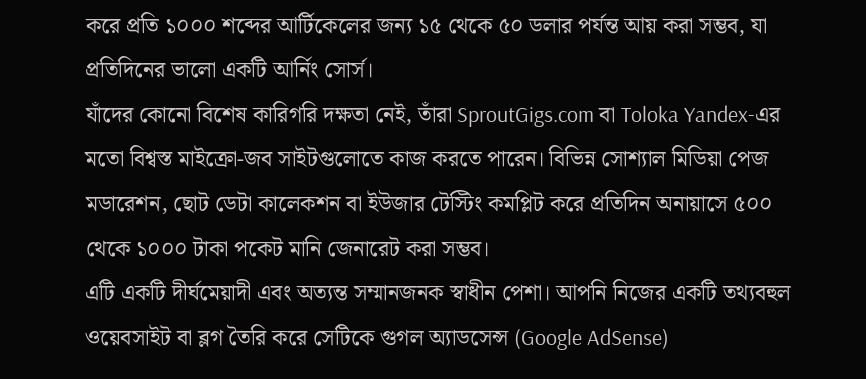করে প্রতি ১০০০ শব্দের আর্টিকেলের জন্য ১৫ থেকে ৫০ ডলার পর্যন্ত আয় করা সম্ভব, যা প্রতিদিনের ভালো একটি আর্নিং সোর্স।
যাঁদের কোনো বিশেষ কারিগরি দক্ষতা নেই, তাঁরা SproutGigs.com বা Toloka Yandex-এর মতো বিশ্বস্ত মাইক্রো-জব সাইটগুলোতে কাজ করতে পারেন। বিভিন্ন সোশ্যাল মিডিয়া পেজ মডারেশন, ছোট ডেটা কালেকশন বা ইউজার টেস্টিং কমপ্লিট করে প্রতিদিন অনায়াসে ৫০০ থেকে ১০০০ টাকা পকেট মানি জেনারেট করা সম্ভব।
এটি একটি দীর্ঘমেয়াদী এবং অত্যন্ত সম্মানজনক স্বাধীন পেশা। আপনি নিজের একটি তথ্যবহুল ওয়েবসাইট বা ব্লগ তৈরি করে সেটিকে গুগল অ্যাডসেন্স (Google AdSense)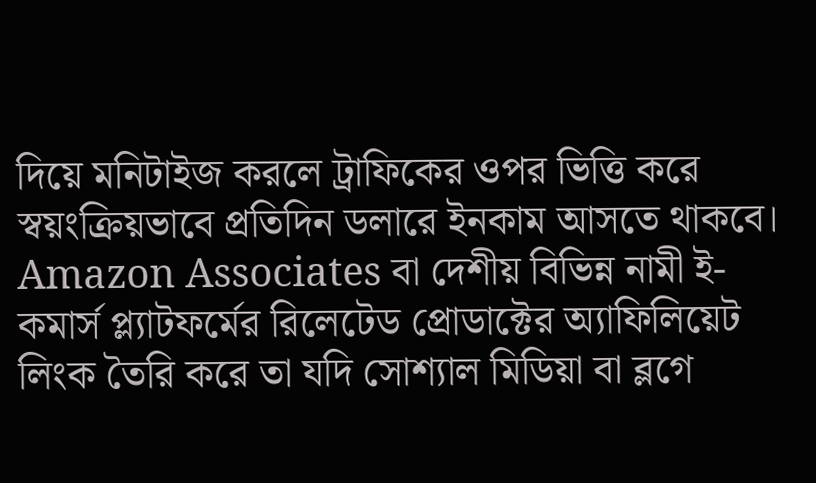দিয়ে মনিটাইজ করলে ট্রাফিকের ওপর ভিত্তি করে স্বয়ংক্রিয়ভাবে প্রতিদিন ডলারে ইনকাম আসতে থাকবে।
Amazon Associates বা দেশীয় বিভিন্ন নামী ই-কমার্স প্ল্যাটফর্মের রিলেটেড প্রোডাক্টের অ্যাফিলিয়েট লিংক তৈরি করে তা যদি সোশ্যাল মিডিয়া বা ব্লগে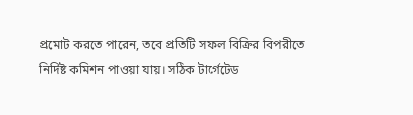প্রমোট করতে পারেন, তবে প্রতিটি সফল বিক্রির বিপরীতে নির্দিষ্ট কমিশন পাওয়া যায়। সঠিক টার্গেটেড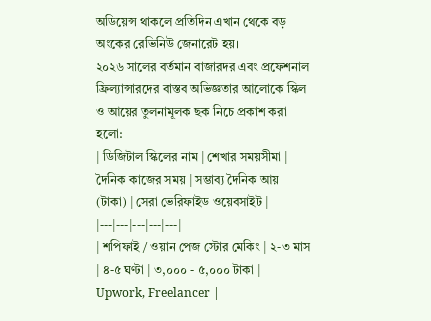অডিয়েন্স থাকলে প্রতিদিন এখান থেকে বড় অংকের রেভিনিউ জেনারেট হয়।
২০২৬ সালের বর্তমান বাজারদর এবং প্রফেশনাল ফ্রিল্যান্সারদের বাস্তব অভিজ্ঞতার আলোকে স্কিল ও আয়ের তুলনামূলক ছক নিচে প্রকাশ করা হলো:
| ডিজিটাল স্কিলের নাম | শেখার সময়সীমা | দৈনিক কাজের সময় | সম্ভাব্য দৈনিক আয় (টাকা) | সেরা ভেরিফাইড ওয়েবসাইট |
|---|---|---|---|---|
| শপিফাই / ওয়ান পেজ স্টোর মেকিং | ২-৩ মাস | ৪-৫ ঘণ্টা | ৩,০০০ - ৫,০০০ টাকা | Upwork, Freelancer |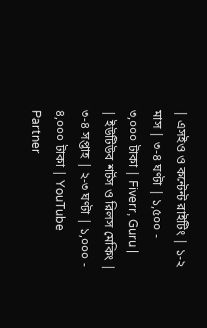| এসইও ও কন্টেন্ট রাইটিং | ১-২ মাস | ৩-৪ ঘণ্টা | ১,৫০০ - ৩,০০০ টাকা | Fiverr, Guru |
| ইউটিউব শর্টস ও রিলস মেকিং | ৩-৪ সপ্তাহ | ২-৩ ঘণ্টা | ১,০০০ - ৪,০০০ টাকা | YouTube Partner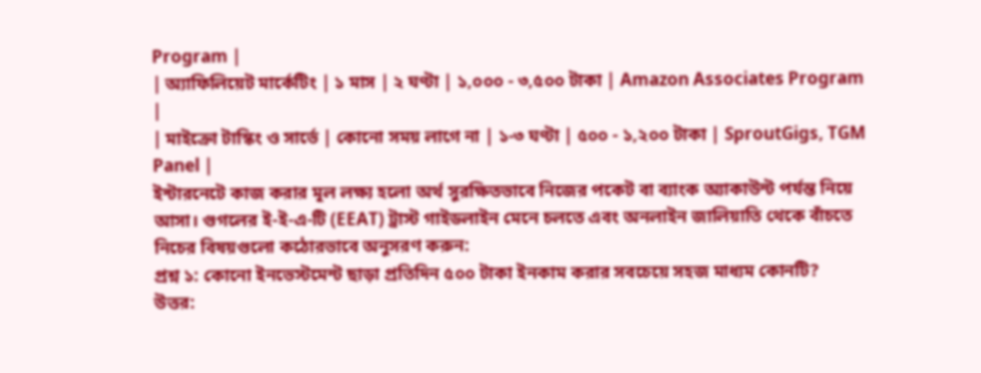Program |
| অ্যাফিলিয়েট মার্কেটিং | ১ মাস | ২ ঘণ্টা | ১,০০০ - ৩,৫০০ টাকা | Amazon Associates Program |
| মাইক্রো টাস্কিং ও সার্ভে | কোনো সময় লাগে না | ১-৩ ঘণ্টা | ৫০০ - ১,২০০ টাকা | SproutGigs, TGM Panel |
ইন্টারনেটে কাজ করার মূল লক্ষ্য হলো অর্থ সুরক্ষিতভাবে নিজের পকেট বা ব্যাংক অ্যাকাউন্ট পর্যন্ত নিয়ে আসা। গুগলের ই-ই-এ-টি (EEAT) ট্রাস্ট গাইডলাইন মেনে চলতে এবং অনলাইন জালিয়াতি থেকে বাঁচতে নিচের বিষয়গুলো কঠোরভাবে অনুসরণ করুন:
প্রশ্ন ১: কোনো ইনভেস্টমেন্ট ছাড়া প্রতিদিন ৫০০ টাকা ইনকাম করার সবচেয়ে সহজ মাধ্যম কোনটি?
উত্তর: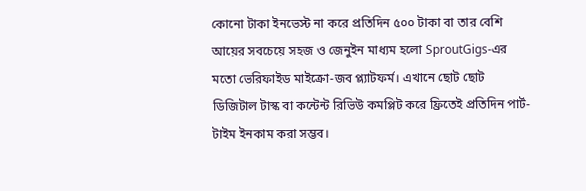কোনো টাকা ইনভেস্ট না করে প্রতিদিন ৫০০ টাকা বা তার বেশি আয়ের সবচেয়ে সহজ ও জেনুইন মাধ্যম হলো SproutGigs-এর মতো ভেরিফাইড মাইক্রো-জব প্ল্যাটফর্ম। এখানে ছোট ছোট ডিজিটাল টাস্ক বা কন্টেন্ট রিভিউ কমপ্লিট করে ফ্রিতেই প্রতিদিন পার্ট-টাইম ইনকাম করা সম্ভব।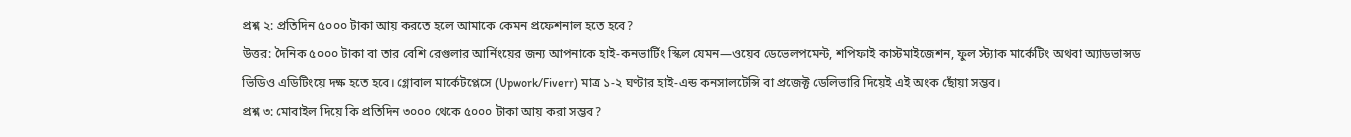প্রশ্ন ২: প্রতিদিন ৫০০০ টাকা আয় করতে হলে আমাকে কেমন প্রফেশনাল হতে হবে?
উত্তর: দৈনিক ৫০০০ টাকা বা তার বেশি রেগুলার আর্নিংয়ের জন্য আপনাকে হাই-কনভার্টিং স্কিল যেমন—ওয়েব ডেভেলপমেন্ট, শপিফাই কাস্টমাইজেশন, ফুল স্ট্যাক মার্কেটিং অথবা অ্যাডভান্সড ভিডিও এডিটিংয়ে দক্ষ হতে হবে। গ্লোবাল মার্কেটপ্লেসে (Upwork/Fiverr) মাত্র ১-২ ঘণ্টার হাই-এন্ড কনসালটেন্সি বা প্রজেক্ট ডেলিভারি দিয়েই এই অংক ছোঁয়া সম্ভব।
প্রশ্ন ৩: মোবাইল দিয়ে কি প্রতিদিন ৩০০০ থেকে ৫০০০ টাকা আয় করা সম্ভব?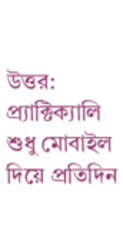উত্তর: প্র্যাক্টিক্যালি শুধু মোবাইল দিয়ে প্রতিদিন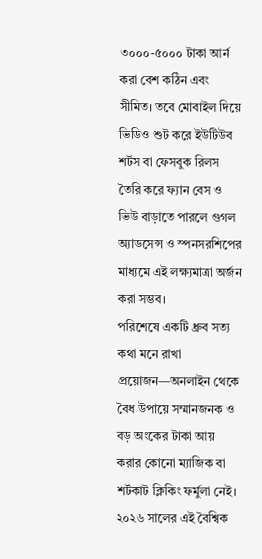৩০০০-৫০০০ টাকা আর্ন করা বেশ কঠিন এবং সীমিত। তবে মোবাইল দিয়ে ভিডিও শুট করে ইউটিউব শর্টস বা ফেসবুক রিলস তৈরি করে ফ্যান বেস ও ভিউ বাড়াতে পারলে গুগল অ্যাডসেন্স ও স্পনসরশিপের মাধ্যমে এই লক্ষ্যমাত্রা অর্জন করা সম্ভব।
পরিশেষে একটি ধ্রুব সত্য কথা মনে রাখা প্রয়োজন—অনলাইন থেকে বৈধ উপায়ে সম্মানজনক ও বড় অংকের টাকা আয় করার কোনো ম্যাজিক বা শর্টকাট ক্লিকিং ফর্মুলা নেই। ২০২৬ সালের এই বৈশ্বিক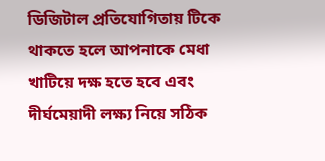ডিজিটাল প্রতিযোগিতায় টিকে থাকতে হলে আপনাকে মেধা খাটিয়ে দক্ষ হতে হবে এবং দীর্ঘমেয়াদী লক্ষ্য নিয়ে সঠিক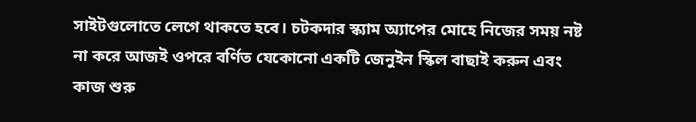সাইটগুলোতে লেগে থাকতে হবে। চটকদার স্ক্যাম অ্যাপের মোহে নিজের সময় নষ্ট না করে আজই ওপরে বর্ণিত যেকোনো একটি জেনুইন স্কিল বাছাই করুন এবং কাজ শুরু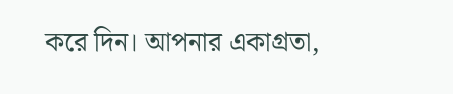করে দিন। আপনার একাগ্রতা,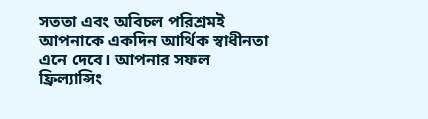সততা এবং অবিচল পরিশ্রমই আপনাকে একদিন আর্থিক স্বাধীনতা এনে দেবে। আপনার সফল ফ্রিল্যান্সিং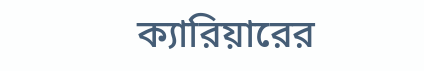ক্যারিয়ারের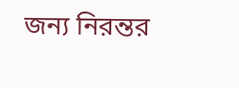জন্য নিরন্তর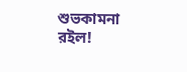শুভকামনা রইল!